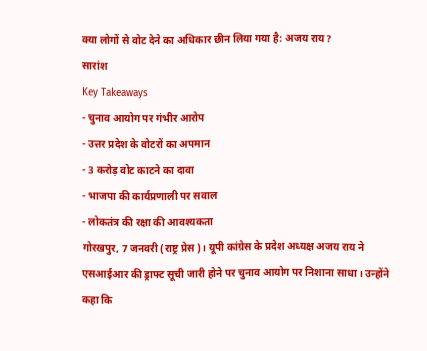क्या लोगों से वोट देने का अधिकार छीन लिया गया है: अजय राय?
सारांश
Key Takeaways
- चुनाव आयोग पर गंभीर आरोप
- उत्तर प्रदेश के वोटरों का अपमान
- 3 करोड़ वोट काटने का दावा
- भाजपा की कार्यप्रणाली पर सवाल
- लोकतंत्र की रक्षा की आवश्यकता
गोरखपुर, 7 जनवरी (राष्ट्र प्रेस)। यूपी कांग्रेस के प्रदेश अध्यक्ष अजय राय ने एसआईआर की ड्राफ्ट सूची जारी होने पर चुनाव आयोग पर निशाना साधा। उन्होंने कहा कि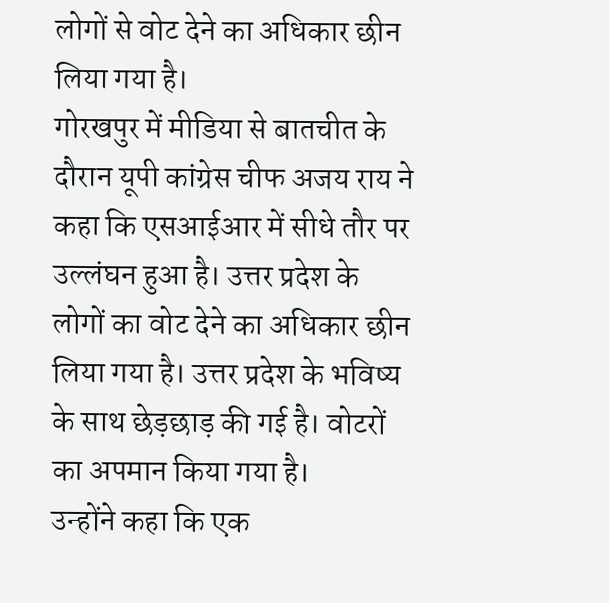लोगों से वोट देने का अधिकार छीन लिया गया है।
गोरखपुर में मीडिया से बातचीत के दौरान यूपी कांग्रेस चीफ अजय राय ने कहा कि एसआईआर में सीधे तौर पर उल्लंघन हुआ है। उत्तर प्रदेश के लोगों का वोट देने का अधिकार छीन लिया गया है। उत्तर प्रदेश के भविष्य के साथ छेड़छाड़ की गई है। वोटरों का अपमान किया गया है।
उन्होंने कहा कि एक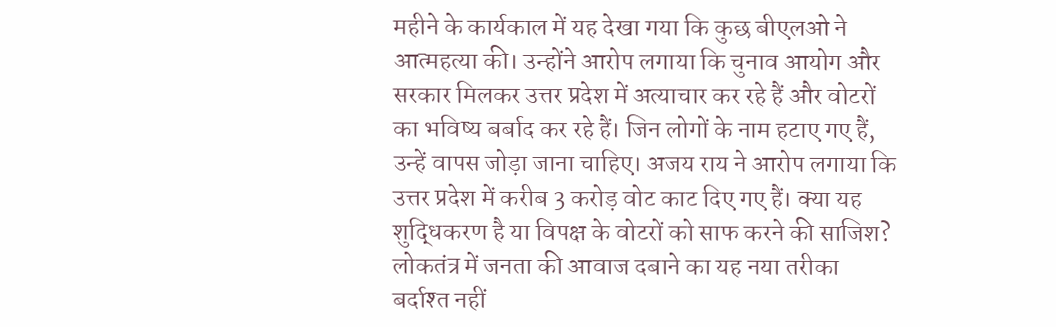महीने के कार्यकाल में यह देखा गया कि कुछ बीएलओ ने आत्महत्या की। उन्होंने आरोप लगाया कि चुनाव आयोग और सरकार मिलकर उत्तर प्रदेश में अत्याचार कर रहे हैं और वोटरों का भविष्य बर्बाद कर रहे हैं। जिन लोगों के नाम हटाए गए हैं, उन्हें वापस जोड़ा जाना चाहिए। अजय राय ने आरोप लगाया कि उत्तर प्रदेश में करीब 3 करोड़ वोट काट दिए गए हैं। क्या यह शुद्धिकरण है या विपक्ष के वोटरों को साफ करने की साजिश? लोकतंत्र में जनता की आवाज दबाने का यह नया तरीका बर्दाश्त नहीं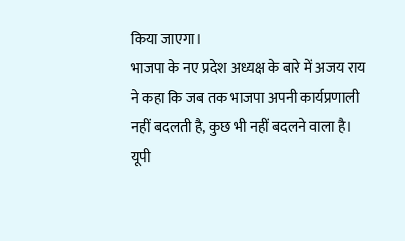किया जाएगा।
भाजपा के नए प्रदेश अध्यक्ष के बारे में अजय राय ने कहा कि जब तक भाजपा अपनी कार्यप्रणाली नहीं बदलती है, कुछ भी नहीं बदलने वाला है। यूपी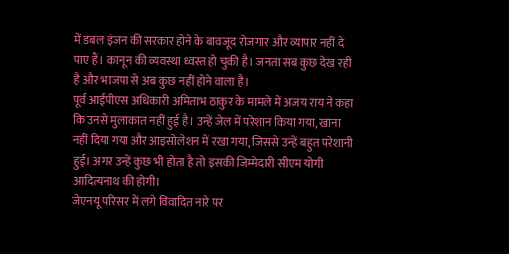में डबल इंजन की सरकार होने के बावजूद रोजगार और व्यापार नहीं दे पाए हैं। कानून की व्यवस्था ध्वस्त हो चुकी है। जनता सब कुछ देख रही है और भाजपा से अब कुछ नहीं होने वाला है।
पूर्व आईपीएस अधिकारी अमिताभ ठाकुर के मामले में अजय राय ने कहा कि उनसे मुलाकात नहीं हुई है। उन्हें जेल में परेशान किया गया, खाना नहीं दिया गया और आइसोलेशन में रखा गया, जिससे उन्हें बहुत परेशानी हुई। अगर उन्हें कुछ भी होता है तो इसकी जिम्मेदारी सीएम योगी आदित्यनाथ की होगी।
जेएनयू परिसर में लगे विवादित नारे पर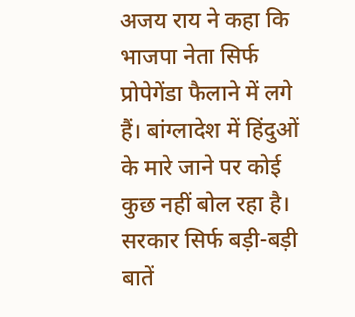अजय राय ने कहा कि भाजपा नेता सिर्फ प्रोपेगेंडा फैलाने में लगे हैं। बांग्लादेश में हिंदुओं के मारे जाने पर कोई कुछ नहीं बोल रहा है। सरकार सिर्फ बड़ी-बड़ी बातें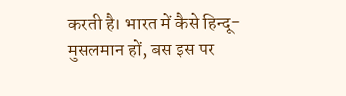करती है। भारत में कैसे हिन्दू-मुसलमान हों, बस इस पर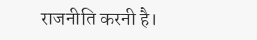राजनीति करनी है।